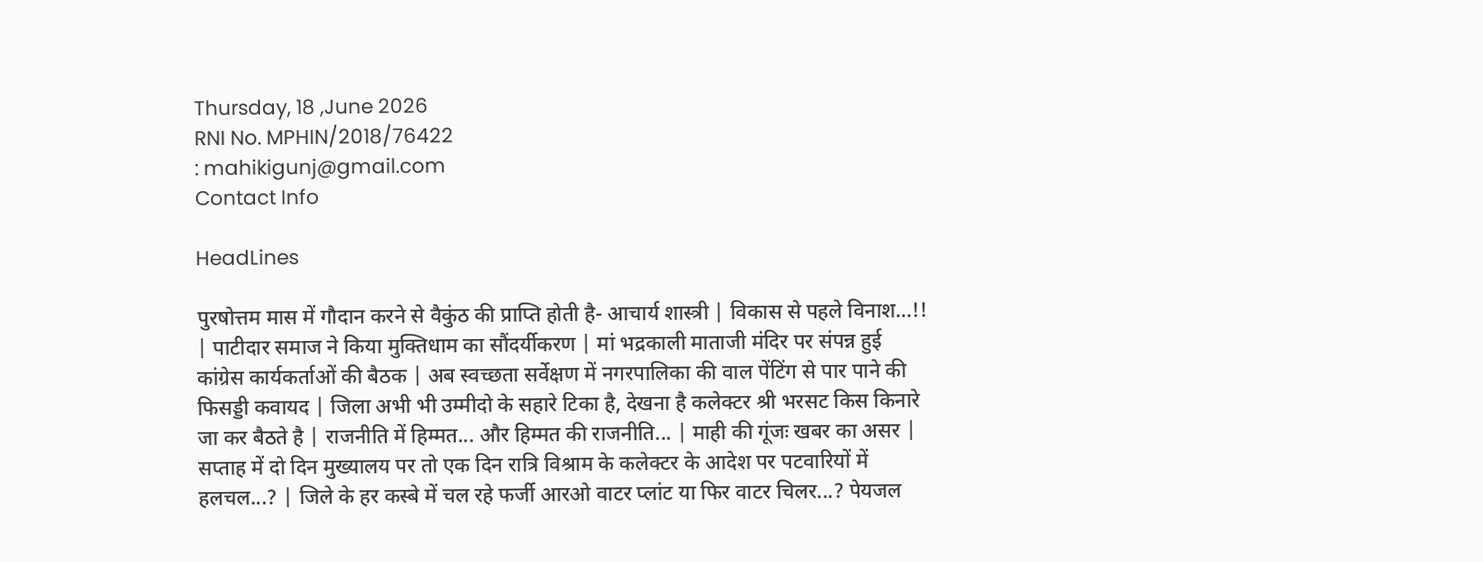Thursday, 18 ,June 2026
RNI No. MPHIN/2018/76422
: mahikigunj@gmail.com
Contact Info

HeadLines

पुरषोत्तम मास में गौदान करने से वैकुंठ की प्राप्ति होती है- आचार्य शास्त्री | विकास से पहले विनाश…!! | पाटीदार समाज ने किया मुक्तिधाम का सौंदर्यीकरण | मां भद्रकाली माताजी मंदिर पर संपन्न हुई कांग्रेस कार्यकर्ताओं की बैठक | अब स्वच्छता सर्वेक्षण में नगरपालिका की वाल पेंटिंग से पार पाने की फिसड्डी कवायद | जिला अभी भी उम्मीदो के सहारे टिका है, देखना है कलेक्टर श्री भरसट किस किनारे जा कर बैठते है | राजनीति में हिम्मत... और हिम्मत की राजनीति... | माही की गूंजः खबर का असर | सप्ताह में दो दिन मुख्यालय पर तो एक दिन रात्रि विश्राम के कलेक्टर के आदेश पर पटवारियों में हलचल...? | जिले के हर कस्बे में चल रहे फर्जी आरओ वाटर प्लांट या फिर वाटर चिलर...? पेयजल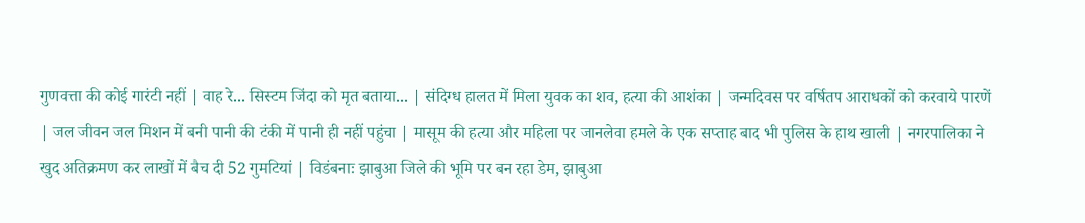गुणवत्ता की कोई गारंटी नहीं | वाह रे... सिस्टम जिंदा को मृत बताया... | संदिग्ध हालत में मिला युवक का शव, हत्या की आशंका | जन्मदिवस पर वर्षितप आराधकों को करवाये पारणें | जल जीवन जल मिशन में बनी पानी की टंकी में पानी ही नहीं पहुंचा | मासूम की हत्या और महिला पर जानलेवा हमले के एक सप्ताह बाद भी पुलिस के हाथ खाली | नगरपालिका ने खुद अतिक्रमण कर लाखों में बैच दी 52 गुमटियां | विडंबनाः झाबुआ जिले की भूमि पर बन रहा डेम, झाबुआ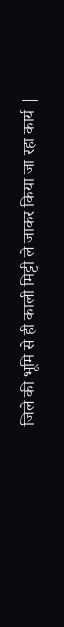जिले की भूमि से ही काली मिट्टी ले जाकर किया जा रहा कार्य |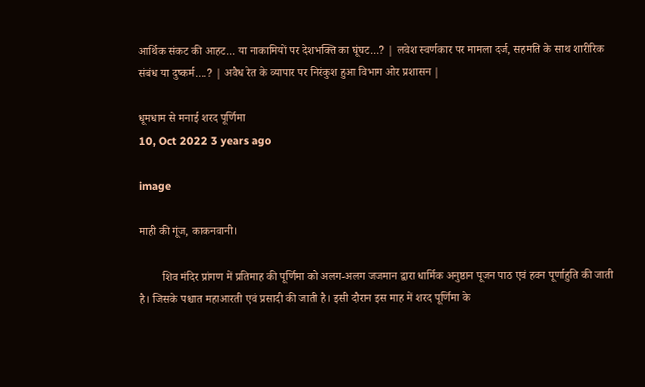आर्थिक संकट की आहट... या नाकामियों पर देशभक्ति का घूंघट...? | लवेश स्वर्णकार पर मामला दर्ज, सहमति के साथ शारीरिक संबंध या दुष्कर्म....? | अवैध रेत के व्यापार पर निरंकुश हुआ विभाग ओर प्रशासन |

धूमधाम से मनाई शरद पूर्णिमा
10, Oct 2022 3 years ago

image

माही की गूंज, काकनवानी।

        शिव मंदिर प्रांगण में प्रतिमाह की पूर्णिमा को अलग-अलग जजमान द्वारा धार्मिक अनुष्ठान पूजन पाठ एवं हवन पूर्णाहुति की जाती है। जिसके पश्चात महाआरती एवं प्रसादी की जाती है। इसी दौरान इस माह में शरद पूर्णिमा के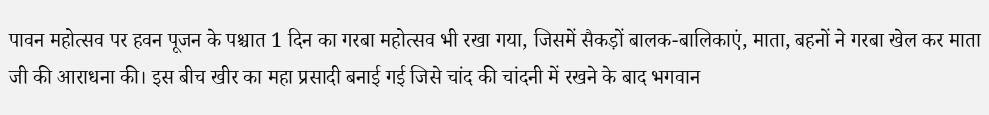पावन महोत्सव पर हवन पूजन के पश्चात 1 दिन का गरबा महोत्सव भी रखा गया, जिसमें सैकड़ों बालक-बालिकाएं, माता, बहनों ने गरबा खेल कर माता जी की आराधना की। इस बीच खीर का महा प्रसादी बनाई गई जिसे चांद की चांदनी में रखने के बाद भगवान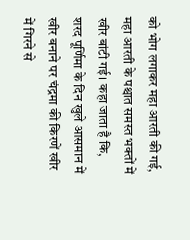को भोग लगाकर महा आरती की गई, महा आरती के पश्चात समस्त भक्तों में खीर बांटी गई। कहा जाता है कि, शरद पूर्णिमा के दिन खुले आसमान में खीर बनाने पर चंद्रमा की किरणें खीर में गिरने से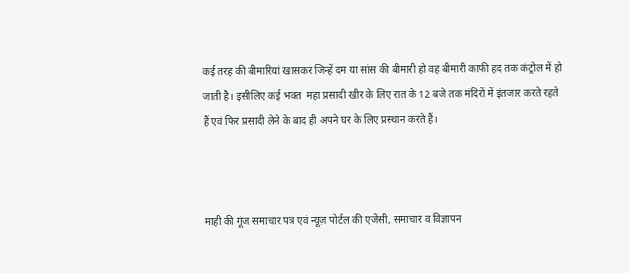कई तरह की बीमारियां खासकर जिन्हें दम या सांस की बीमारी हो वह बीमारी काफी हद तक कंट्रोल में हो जाती है। इसीलिए कई भक्त  महा प्रसादी खीर के लिए रात के 12 बजे तक मंदिरों में इंतजार करते रहते हैं एवं फिर प्रसादी लेने के बाद ही अपने घर के लिए प्रस्थान करते हैं।



माही की गूंज समाचार पत्र एवं न्यूज़ पोर्टल की एजेंसी, समाचार व विज्ञापन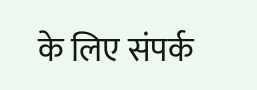के लिए संपर्क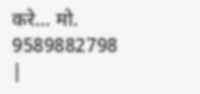करे... मो. 9589882798 |